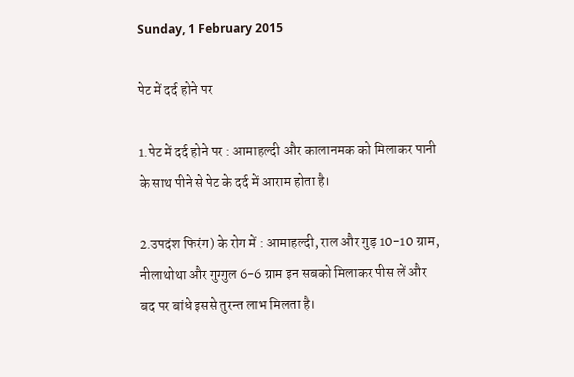Sunday, 1 February 2015

पेट में दर्द होने पर

1.पेट में दर्द होने पर : आमाहल्दी और कालानमक को मिलाकर पानी के साथ पीने से पेट के दर्द में आराम होता है।

2.उपदंश फिरंग) के रोग में : आमाहल्दी, राल और गुड़ 10-10 ग्राम, नीलाथोथा और गुग्गुल 6-6 ग्राम इन सबको मिलाकर पीस लें और बद पर बांधे इससे तुरन्त लाभ मिलता है।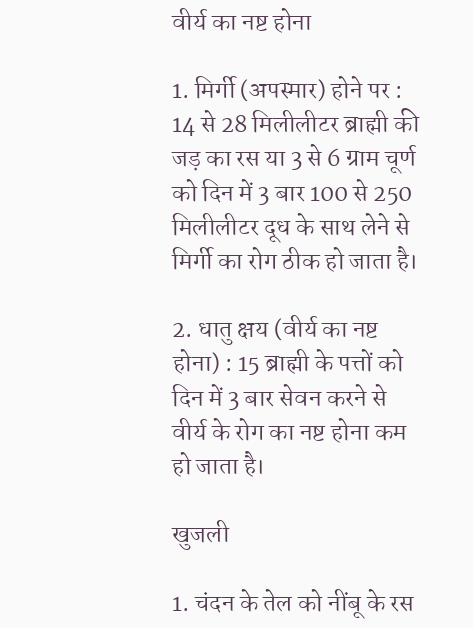वीर्य का नष्ट होना

1. मिर्गी (अपस्मार) होने पर : 14 से 28 मिलीलीटर ब्राह्मी की जड़ का रस या 3 से 6 ग्राम चूर्ण को दिन में 3 बार 100 से 250 मिलीलीटर दूध के साथ लेने से मिर्गी का रोग ठीक हो जाता है।

2. धातु क्षय (वीर्य का नष्ट होना) : 15 ब्राह्मी के पत्तों को दिन में 3 बार सेवन करने से वीर्य के रोग का नष्ट होना कम हो जाता है।

खुजली

1. चंदन के तेल को नींबू के रस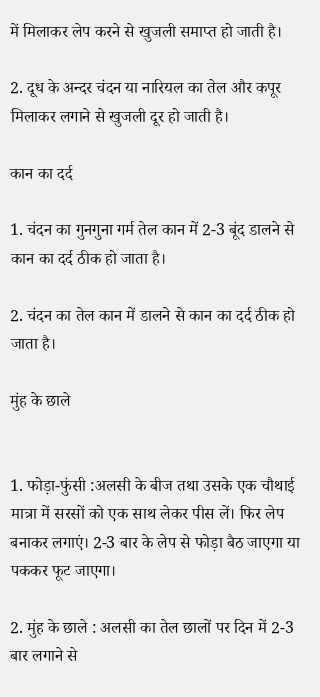में मिलाकर लेप करने से खुजली समाप्त हो जाती है।

2. दूध के अन्दर चंदन या नारियल का तेल और कपूर मिलाकर लगाने से खुजली दूर हो जाती है।

कान का दर्द

1. चंदन का गुनगुना गर्म तेल कान में 2-3 बूंद डालने से कान का दर्द ठीक हो जाता है।

2. चंदन का तेल कान में डालने से कान का दर्द ठीक हो जाता है।

मुंह के छाले


1. फोड़ा-फुंसी :अलसी के बीज तथा उसके एक चौथाई मात्रा में सरसों को एक साथ लेकर पीस लें। फिर लेप बनाकर लगाएं। 2-3 बार के लेप से फोड़ा बैठ जाएगा या पककर फूट जाएगा।

2. मुंह के छाले : अलसी का तेल छालों पर दिन में 2-3 बार लगाने से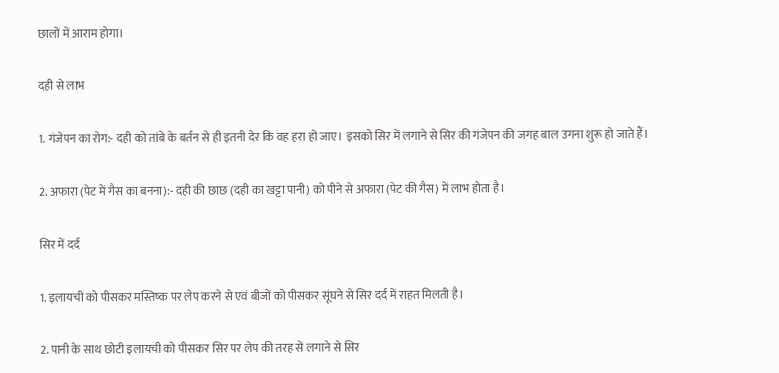छालों में आराम होगा।

दही से लाभ

1. गंजेपन का रोग:- दही को तांबे के बर्तन से ही इतनी देर कि वह हरा हो जाए। इसको सिर में लगाने से सिर की गंजेपन की जगह बाल उगना शुरू हो जाते हैं।

2. अफारा (पेट में गैस का बनना):- दही की छाछ (दही का खट्टा पानी) को पीने से अफारा (पेट की गैस) में लाभ होता है।

सिर में दर्द

1. इलायची को पीसकर मस्तिष्क पर लेप करने से एवं बीजों को पीसकर सूंघने से सिर दर्द में राहत मिलती है।

2. पानी के साथ छोटी इलायची को पीसकर सिर पर लेप की तरह से लगाने से सिर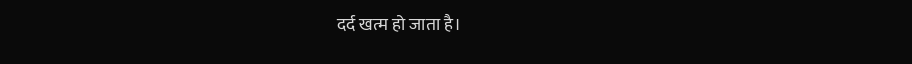दर्द खत्म हो जाता है।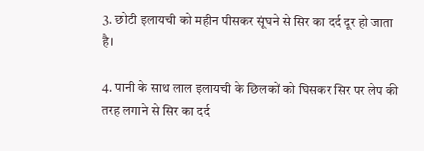3. छोटी इलायची को महीन पीसकर सूंघने से सिर का दर्द दूर हो जाता है।

4. पानी के साथ लाल इलायची के छिलकों को घिसकर सिर पर लेप की तरह लगाने से सिर का दर्द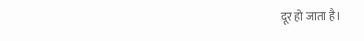दूर हो जाता है।